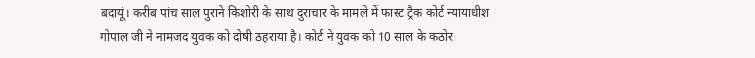बदायूं। करीब पांच साल पुराने किशोरी के साथ दुराचार के मामले में फास्ट ट्रैक कोर्ट न्यायाधीश गोपाल जी ने नामजद युवक को दोषी ठहराया है। कोर्ट ने युवक को 10 साल के कठोर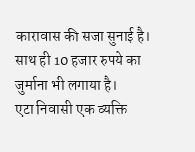कारावास की सजा सुनाई है। साथ ही 10 हजार रुपये का जुर्माना भी लगाया है।
एटा निवासी एक व्यक्ति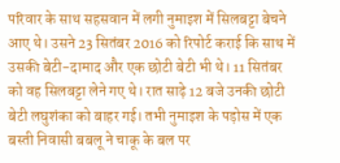परिवार के साथ सहसवान में लगी नुमाइश में सिलबट्टा बेचने आए थे। उसने 23 सितंबर 2016 को रिपोर्ट कराई कि साथ में उसकी बेटी-दामाद और एक छोटी बेटी भी थे। 11 सितंबर को वह सिलबट्टा लेने गए थे। रात साढ़े 12 बजे उनकी छोटी बेटी लघुशंका को बाहर गई। तभी नुमाइश के पड़ोस में एक बस्ती निवासी बबलू ने चाकू के बल पर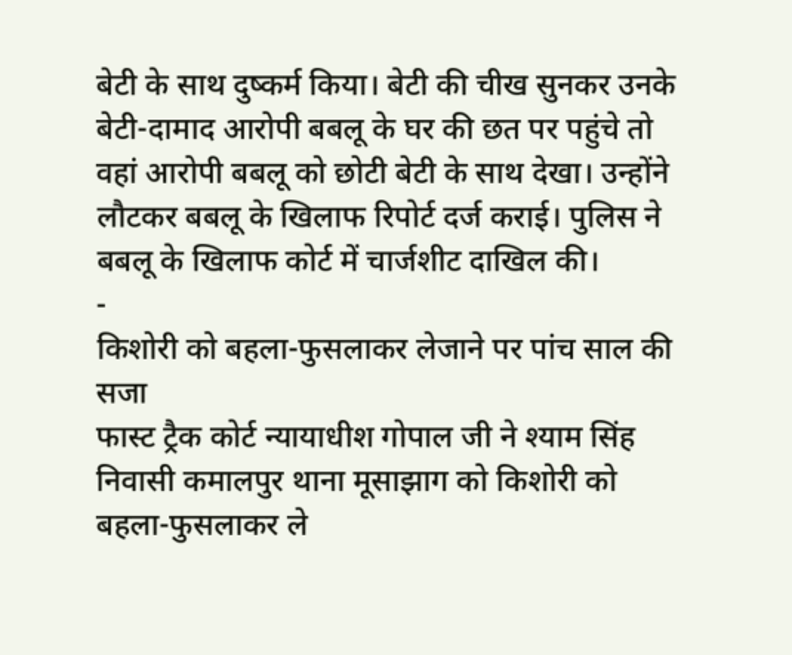बेटी के साथ दुष्कर्म किया। बेटी की चीख सुनकर उनके बेटी-दामाद आरोपी बबलू के घर की छत पर पहुंचे तो वहां आरोपी बबलू को छोटी बेटी के साथ देखा। उन्होंने लौटकर बबलू के खिलाफ रिपोर्ट दर्ज कराई। पुलिस ने बबलू के खिलाफ कोर्ट में चार्जशीट दाखिल की।
-
किशोरी को बहला-फुसलाकर लेजाने पर पांच साल की सजा
फास्ट ट्रैक कोर्ट न्यायाधीश गोपाल जी ने श्याम सिंह निवासी कमालपुर थाना मूसाझाग को किशोरी को बहला-फुसलाकर ले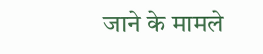जाने के मामले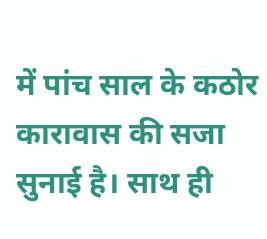में पांच साल के कठोर कारावास की सजा सुनाई है। साथ ही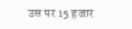उस पर 15 हजार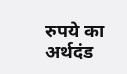रुपये का अर्थदंड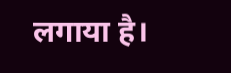लगाया है।